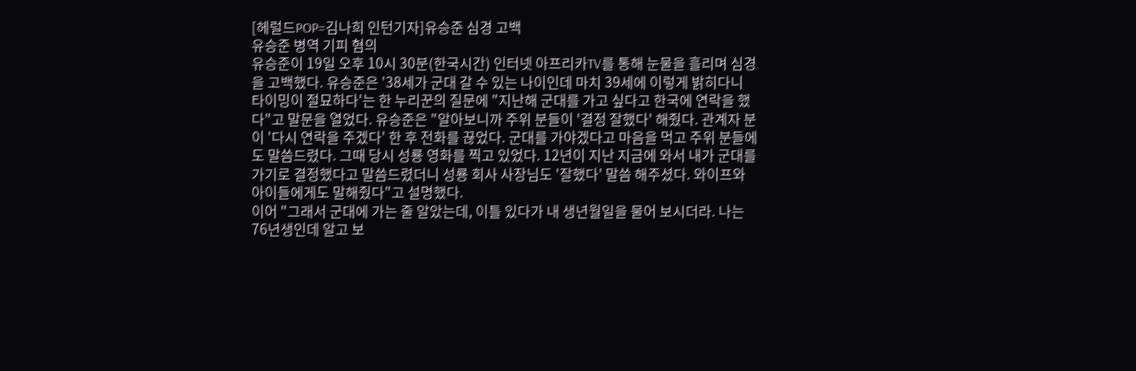[헤럴드POP=김나희 인턴기자]유승준 심경 고백
유승준 병역 기피 혐의
유승준이 19일 오후 10시 30분(한국시간) 인터넷 아프리카TV를 통해 눈물을 흘리며 심경을 고백했다. 유승준은 '38세가 군대 갈 수 있는 나이인데 마치 39세에 이렇게 밝히다니 타이밍이 절묘하다'는 한 누리꾼의 질문에 "지난해 군대를 가고 싶다고 한국에 연락을 했다"고 말문을 열었다. 유승준은 "알아보니까 주위 분들이 '결정 잘했다' 해줬다. 관계자 분이 '다시 연락을 주겠다' 한 후 전화를 끊었다. 군대를 가야겠다고 마음을 먹고 주위 분들에도 말씀드렸다. 그때 당시 성룡 영화를 찍고 있었다. 12년이 지난 지금에 와서 내가 군대를 가기로 결정했다고 말씀드렸더니 성룡 회사 사장님도 '잘했다' 말씀 해주셨다. 와이프와 아이들에게도 말해줬다"고 설명했다.
이어 "그래서 군대에 가는 줄 알았는데, 이틀 있다가 내 생년월일을 물어 보시더라. 나는 76년생인데 알고 보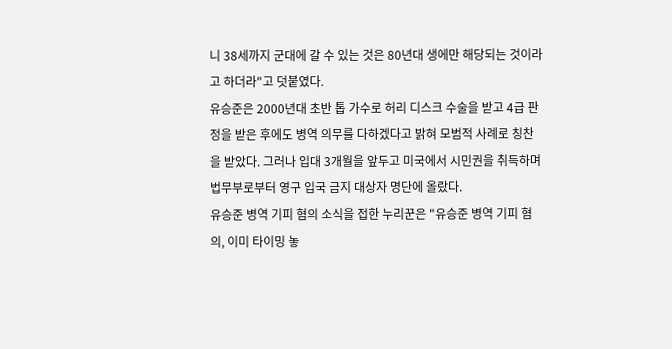니 38세까지 군대에 갈 수 있는 것은 80년대 생에만 해당되는 것이라고 하더라"고 덧붙였다.
유승준은 2000년대 초반 톱 가수로 허리 디스크 수술을 받고 4급 판정을 받은 후에도 병역 의무를 다하겠다고 밝혀 모범적 사례로 칭찬을 받았다. 그러나 입대 3개월을 앞두고 미국에서 시민권을 취득하며 법무부로부터 영구 입국 금지 대상자 명단에 올랐다.
유승준 병역 기피 혐의 소식을 접한 누리꾼은 "유승준 병역 기피 혐의, 이미 타이밍 놓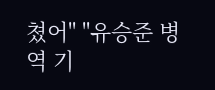쳤어" "유승준 병역 기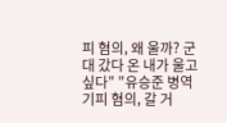피 혐의, 왜 울까? 군대 갔다 온 내가 울고 싶다" "유승준 병역 기피 혐의, 갈 거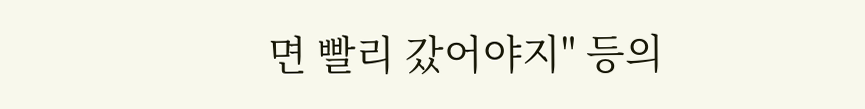면 빨리 갔어야지" 등의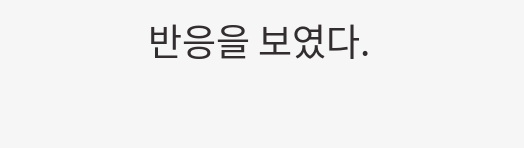반응을 보였다.